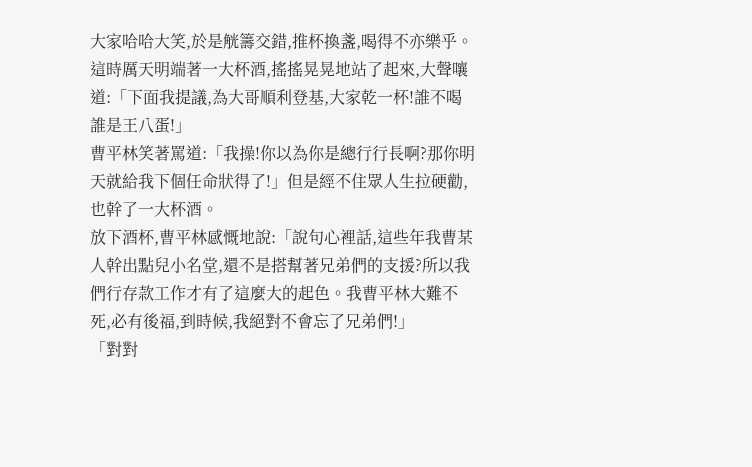大家哈哈大笑,於是觥籌交錯,推杯換盞,喝得不亦樂乎。
這時厲天明端著一大杯酒,搖搖晃晃地站了起來,大聲嚷道:「下面我提議,為大哥順利登基,大家乾一杯!誰不喝誰是王八蛋!」
曹平林笑著罵道:「我操!你以為你是總行行長啊?那你明天就給我下個任命狀得了!」但是經不住眾人生拉硬勸,也幹了一大杯酒。
放下酒杯,曹平林感慨地說:「說句心裡話,這些年我曹某人幹出點兒小名堂,還不是搭幫著兄弟們的支援?所以我們行存款工作才有了這麼大的起色。我曹平林大難不死,必有後福,到時候,我絕對不會忘了兄弟們!」
「對對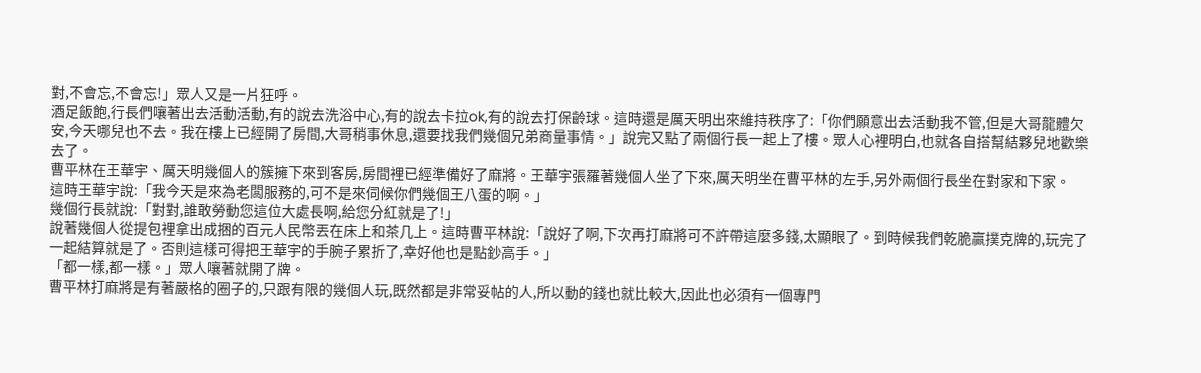對,不會忘,不會忘!」眾人又是一片狂呼。
酒足飯飽,行長們嚷著出去活動活動,有的說去洗浴中心,有的說去卡拉ok,有的說去打保齡球。這時還是厲天明出來維持秩序了:「你們願意出去活動我不管,但是大哥龍體欠安,今天哪兒也不去。我在樓上已經開了房間,大哥稍事休息,還要找我們幾個兄弟商量事情。」說完又點了兩個行長一起上了樓。眾人心裡明白,也就各自搭幫結夥兒地歡樂去了。
曹平林在王華宇、厲天明幾個人的簇擁下來到客房,房間裡已經準備好了麻將。王華宇張羅著幾個人坐了下來,厲天明坐在曹平林的左手,另外兩個行長坐在對家和下家。
這時王華宇說:「我今天是來為老闆服務的,可不是來伺候你們幾個王八蛋的啊。」
幾個行長就說:「對對,誰敢勞動您這位大處長啊,給您分紅就是了!」
說著幾個人從提包裡拿出成捆的百元人民幣丟在床上和茶几上。這時曹平林說:「說好了啊,下次再打麻將可不許帶這麼多錢,太顯眼了。到時候我們乾脆贏撲克牌的,玩完了一起結算就是了。否則這樣可得把王華宇的手腕子累折了,幸好他也是點鈔高手。」
「都一樣,都一樣。」眾人嚷著就開了牌。
曹平林打麻將是有著嚴格的圈子的,只跟有限的幾個人玩,既然都是非常妥帖的人,所以動的錢也就比較大,因此也必須有一個專門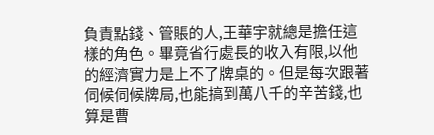負責點錢、管賬的人,王華宇就總是擔任這樣的角色。畢竟省行處長的收入有限,以他的經濟實力是上不了牌桌的。但是每次跟著伺候伺候牌局,也能搞到萬八千的辛苦錢,也算是曹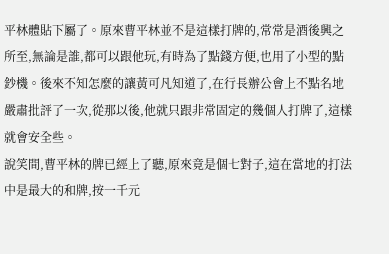平林體貼下屬了。原來曹平林並不是這樣打牌的,常常是酒後興之所至,無論是誰,都可以跟他玩,有時為了點錢方便,也用了小型的點鈔機。後來不知怎麼的讓黃可凡知道了,在行長辦公會上不點名地嚴肅批評了一次,從那以後,他就只跟非常固定的幾個人打牌了,這樣就會安全些。
說笑間,曹平林的牌已經上了聽,原來竟是個七對子,這在當地的打法中是最大的和牌,按一千元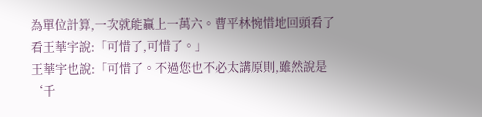為單位計算,一次就能贏上一萬六。曹平林惋惜地回頭看了看王華宇說:「可惜了,可惜了。」
王華宇也說:「可惜了。不過您也不必太講原則,雖然說是‘千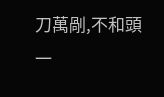刀萬剮,不和頭一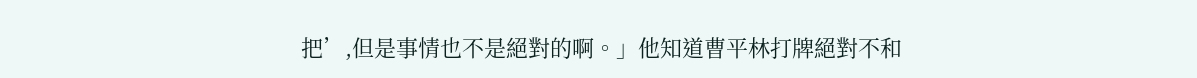把’,但是事情也不是絕對的啊。」他知道曹平林打牌絕對不和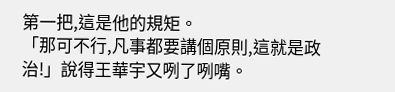第一把,這是他的規矩。
「那可不行,凡事都要講個原則,這就是政治!」說得王華宇又咧了咧嘴。